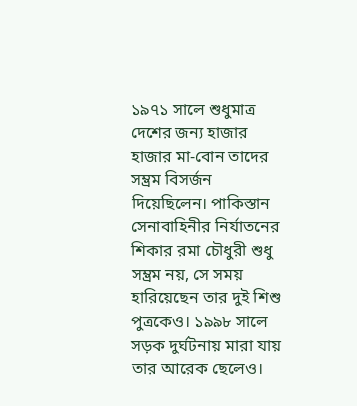১৯৭১ সালে শুধুমাত্র দেশের জন্য হাজার হাজার মা-বোন তাদের সম্ভ্রম বিসর্জন দিয়েছিলেন। পাকিস্তান সেনাবাহিনীর নির্যাতনের শিকার রমা চৌধুরী শুধু সম্ভ্রম নয়, সে সময় হারিয়েছেন তার দুই শিশু পুত্রকেও। ১৯৯৮ সালে সড়ক দুর্ঘটনায় মারা যায় তার আরেক ছেলেও।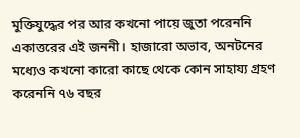মুক্তিযুদ্ধের পর আর কখনো পায়ে জুতা পরেননি একাত্তরের এই জননী। হাজারো অভাব, অনটনের মধ্যেও কখনো কারো কাছে থেকে কোন সাহায্য গ্রহণ করেননি ৭৬ বছর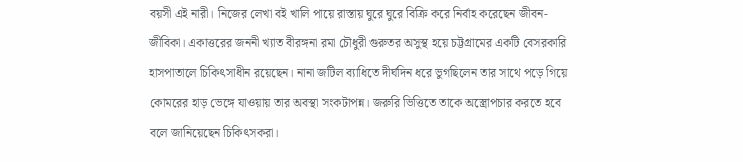বয়সী এই নারী। নিজের লেখা বই খালি পায়ে রাস্তায় ঘুরে ঘুরে বিক্রি করে নির্বাহ করেছেন জীবন-জীবিকা। একাত্তরের জননী খ্যাত বীরঙ্গনা রমা চৌধুরী গুরুতর অসুস্থ হয়ে চট্টগ্রামের একটি বেসরকারি হাসপাতালে চিকিৎসাধীন রয়েছেন। নানা জটিল ব্যাধিতে দীর্ঘদিন ধরে ভুগছিলেন তার সাথে পড়ে গিয়ে কোমরের হাড় ভেঙ্গে যাওয়ায় তার অবস্থা সংকটাপন্ন। জরুরি ভিত্তিতে তাকে অস্ত্রোপচার করতে হবে বলে জানিয়েছেন চিকিৎসকরা।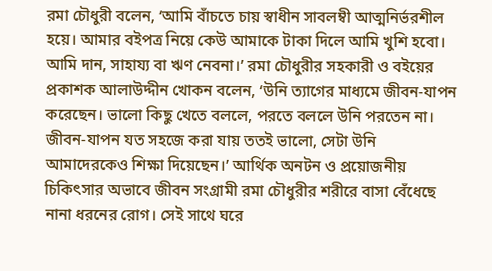রমা চৌধুরী বলেন, ‘আমি বাঁচতে চায় স্বাধীন সাবলম্বী আত্মনির্ভরশীল হয়ে। আমার বইপত্র নিয়ে কেউ আমাকে টাকা দিলে আমি খুশি হবো। আমি দান, সাহায্য বা ঋণ নেবনা।’ রমা চৌধুরীর সহকারী ও বইয়ের প্রকাশক আলাউদ্দীন খোকন বলেন, ‘উনি ত্যাগের মাধ্যমে জীবন-যাপন করেছেন। ভালো কিছু খেতে বললে, পরতে বললে উনি পরতেন না। জীবন-যাপন যত সহজে করা যায় ততই ভালো, সেটা উনি আমাদেরকেও শিক্ষা দিয়েছেন।’ আর্থিক অনটন ও প্রয়োজনীয় চিকিৎসার অভাবে জীবন সংগ্রামী রমা চৌধুরীর শরীরে বাসা বেঁধেছে নানা ধরনের রোগ। সেই সাথে ঘরে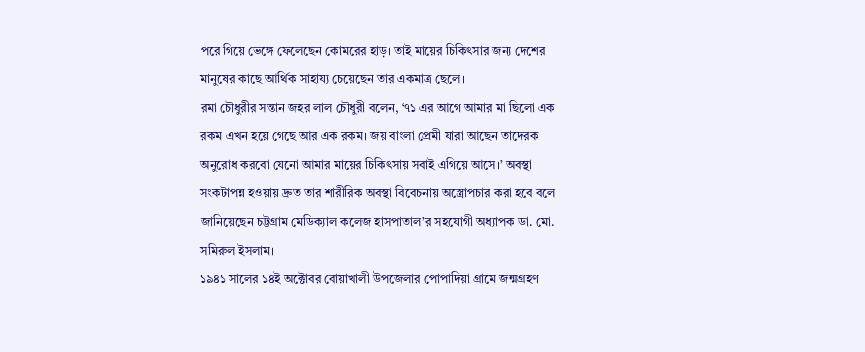পরে গিয়ে ভেঙ্গে ফেলেছেন কোমরের হাড়। তাই মায়ের চিকিৎসার জন্য দেশের মানুষের কাছে আর্থিক সাহায্য চেয়েছেন তার একমাত্র ছেলে।
রমা চৌধুরীর সন্তান জহর লাল চৌধুরী বলেন, ‘৭১ এর আগে আমার মা ছিলো এক রকম এখন হয়ে গেছে আর এক রকম। জয় বাংলা প্রেমী যারা আছেন তাদেরক অনুরোধ করবো যেনো আমার মায়ের চিকিৎসায় সবাই এগিয়ে আসে।’ অবস্থা সংকটাপন্ন হওয়ায় দ্রুত তার শারীরিক অবস্থা বিবেচনায় অস্ত্রোপচার করা হবে বলে জানিয়েছেন চট্টগ্রাম মেডিক্যাল কলেজ হাসপাতাল’র সহযোগী অধ্যাপক ডা. মো. সমিরুল ইসলাম।
১৯৪১ সালের ১৪ই অক্টোবর বোয়াখালী উপজেলার পোপাদিয়া গ্রামে জন্মগ্রহণ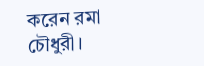করেন রমা চৌধুরী।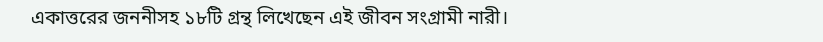একাত্তরের জননীসহ ১৮টি গ্রন্থ লিখেছেন এই জীবন সংগ্রামী নারী।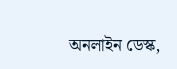অনলাইন ডেস্ক,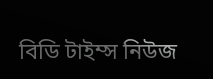বিডি টাইম্স নিউজ